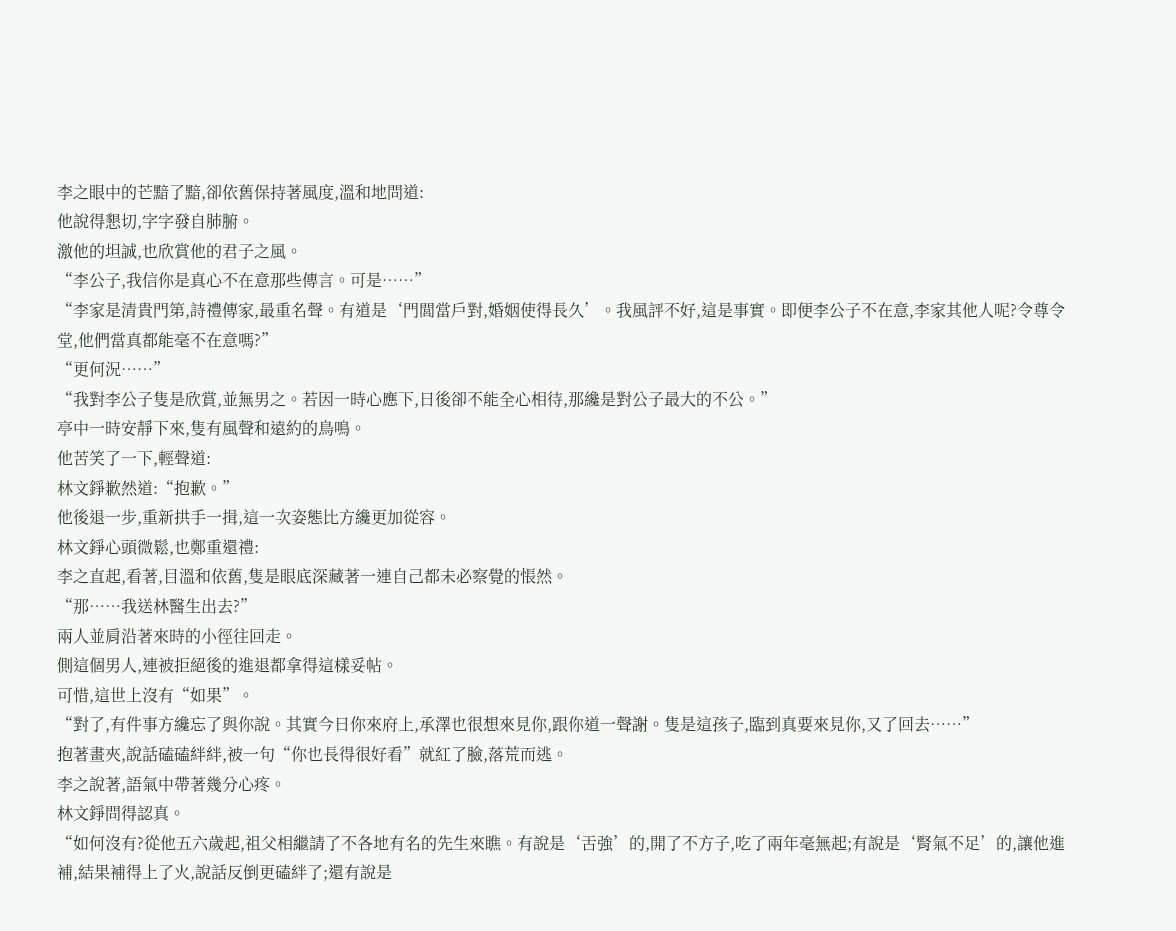李之眼中的芒黯了黯,卻依舊保持著風度,溫和地問道:
他說得懇切,字字發自肺腑。
激他的坦誠,也欣賞他的君子之風。
“李公子,我信你是真心不在意那些傳言。可是……”
“李家是清貴門第,詩禮傳家,最重名聲。有道是‘門閭當戶對,婚姻使得長久’。我風評不好,這是事實。即便李公子不在意,李家其他人呢?令尊令堂,他們當真都能毫不在意嗎?”
“更何況……”
“我對李公子隻是欣賞,並無男之。若因一時心應下,日後卻不能全心相待,那纔是對公子最大的不公。”
亭中一時安靜下來,隻有風聲和遠約的鳥鳴。
他苦笑了一下,輕聲道:
林文錚歉然道:“抱歉。”
他後退一步,重新拱手一揖,這一次姿態比方纔更加從容。
林文錚心頭微鬆,也鄭重還禮:
李之直起,看著,目溫和依舊,隻是眼底深藏著一連自己都未必察覺的悵然。
“那……我送林醫生出去?”
兩人並肩沿著來時的小徑往回走。
側這個男人,連被拒絕後的進退都拿得這樣妥帖。
可惜,這世上沒有“如果”。
“對了,有件事方纔忘了與你說。其實今日你來府上,承澤也很想來見你,跟你道一聲謝。隻是這孩子,臨到真要來見你,又了回去……”
抱著畫夾,說話磕磕絆絆,被一句“你也長得很好看”就紅了臉,落荒而逃。
李之說著,語氣中帶著幾分心疼。
林文錚問得認真。
“如何沒有?從他五六歲起,祖父相繼請了不各地有名的先生來瞧。有說是‘舌強’的,開了不方子,吃了兩年毫無起;有說是‘腎氣不足’的,讓他進補,結果補得上了火,說話反倒更磕絆了;還有說是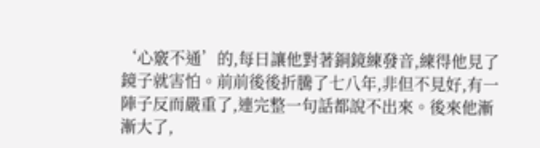‘心竅不通’的,每日讓他對著銅鏡練發音,練得他見了鏡子就害怕。前前後後折騰了七八年,非但不見好,有一陣子反而嚴重了,連完整一句話都說不出來。後來他漸漸大了,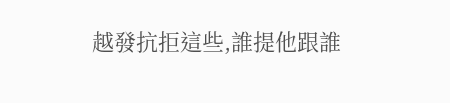越發抗拒這些,誰提他跟誰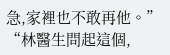急,家裡也不敢再他。”
“林醫生問起這個,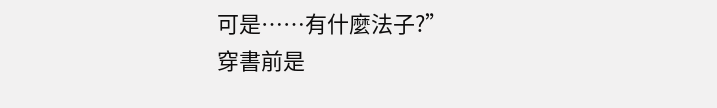可是……有什麼法子?”
穿書前是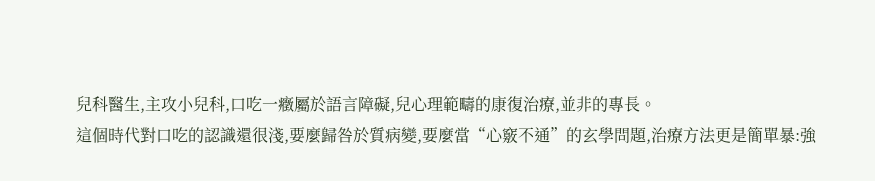兒科醫生,主攻小兒科,口吃一癥屬於語言障礙,兒心理範疇的康復治療,並非的專長。
這個時代對口吃的認識還很淺,要麼歸咎於質病變,要麼當“心竅不通”的玄學問題,治療方法更是簡單暴:強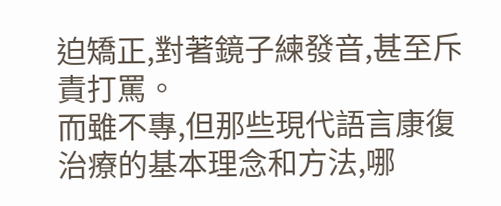迫矯正,對著鏡子練發音,甚至斥責打罵。
而雖不專,但那些現代語言康復治療的基本理念和方法,哪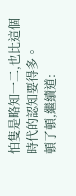怕隻是略知一二,也比這個時代的認知要得多。
頓了頓,繼續道: